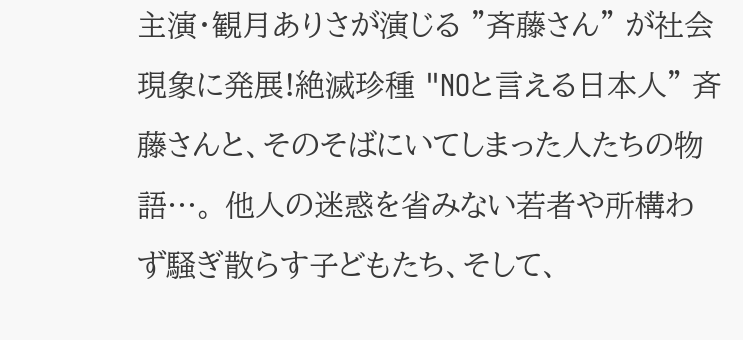主演・観月ありさが演じる "斉藤さん" が社会現象に発展!絶滅珍種 "NOと言える日本人" 斉藤さんと、そのそばにいてしまった人たちの物語…。 他人の迷惑を省みない若者や所構わず騒ぎ散らす子どもたち、そして、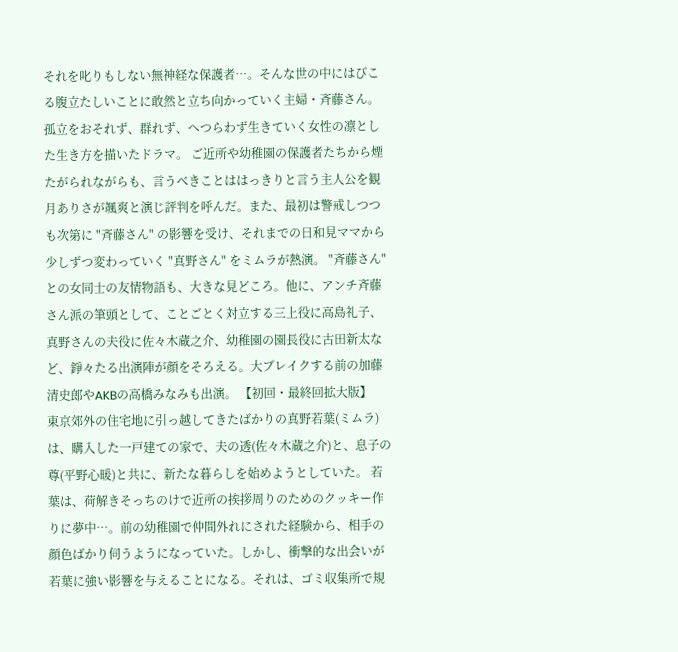それを叱りもしない無神経な保護者…。そんな世の中にはびこる腹立たしいことに敢然と立ち向かっていく主婦・斉藤さん。孤立をおそれず、群れず、へつらわず生きていく女性の凛とした生き方を描いたドラマ。 ご近所や幼稚園の保護者たちから煙たがられながらも、言うべきことははっきりと言う主人公を観月ありさが颯爽と演じ評判を呼んだ。また、最初は警戒しつつも次第に "斉藤さん" の影響を受け、それまでの日和見ママから少しずつ変わっていく "真野さん" をミムラが熱演。 "斉藤さん"との女同士の友情物語も、大きな見どころ。他に、アンチ斉藤さん派の筆頭として、ことごとく対立する三上役に高島礼子、真野さんの夫役に佐々木蔵之介、幼稚園の園長役に古田新太など、錚々たる出演陣が顔をそろえる。大ブレイクする前の加藤清史郎やAKBの高橋みなみも出演。 【初回・最終回拡大版】
東京郊外の住宅地に引っ越してきたばかりの真野若葉(ミムラ)は、購入した一戸建ての家で、夫の透(佐々木蔵之介)と、息子の尊(平野心暖)と共に、新たな暮らしを始めようとしていた。 若葉は、荷解きそっちのけで近所の挨拶周りのためのクッキー作りに夢中…。前の幼稚園で仲間外れにされた経験から、相手の顔色ばかり伺うようになっていた。しかし、衝撃的な出会いが若葉に強い影響を与えることになる。それは、ゴミ収集所で規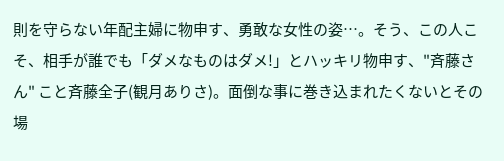則を守らない年配主婦に物申す、勇敢な女性の姿…。そう、この人こそ、相手が誰でも「ダメなものはダメ!」とハッキリ物申す、"斉藤さん" こと斉藤全子(観月ありさ)。面倒な事に巻き込まれたくないとその場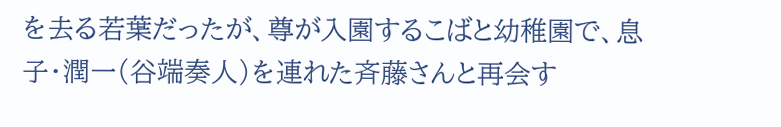を去る若葉だったが、尊が入園するこばと幼稚園で、息子・潤一(谷端奏人)を連れた斉藤さんと再会す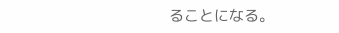ることになる。